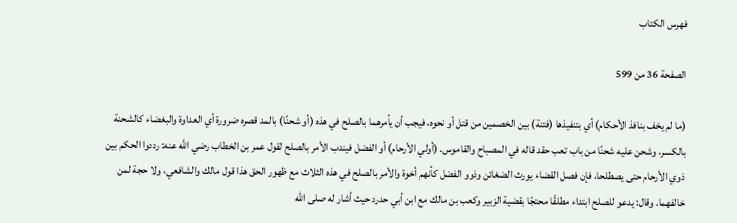فهرس الكتاب

الصفحة 36 من 599

(ما لم يخف بنافذ الأحكام) أي بتنفيذها (فتنة) بين الخصمين من قتل أو نحوه، فيجب أن يأمرهما بالصلح في هذه (أو شحنًا) بالمد قصره ضرورة أي العداوة والبغضاء كالشحنة بالكسر، وشحن عليه شحنًا من باب تعب حقد قاله في المصباح والقاموس. (أولي الأرحام) أو الفضل فيندب الأمر بالصلح لقول عمر بن الخطاب رضي الله عنه: رددوا الحكم بين ذوي الأرحام حتى يصطلحا، فإن فصل القضاء يورث الضغائن وذوو الفضل كأنهم أخوة والأمر بالصلح في هذه الثلاث مع ظهور الحق هذا قول مالك والشافعي، ولا حجة لمن خالفهما. وقال: يدعو للصلح ابتداء مطلقًا محتجًا بقضية الزبير وكعب بن مالك مع ابن أبي حدرد حيث أشار له صلى الله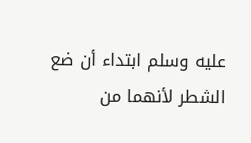عليه وسلم ابتداء أن ضع الشطر لأنهما من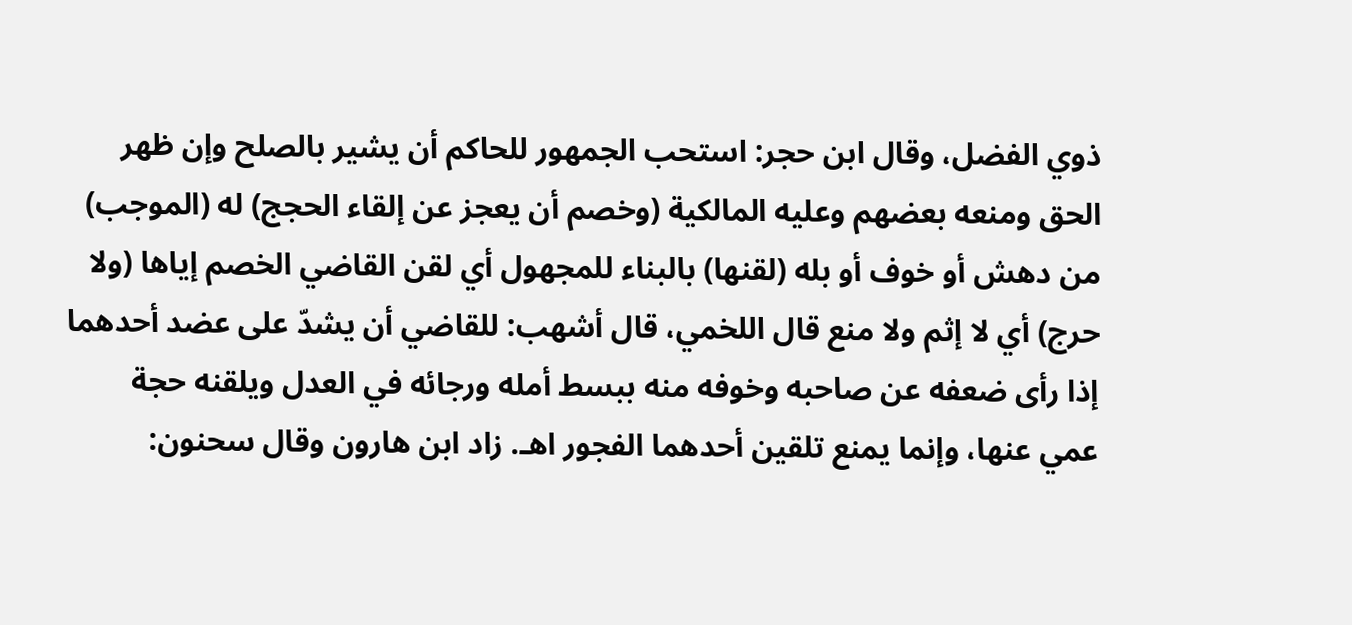ذوي الفضل، وقال ابن حجر: استحب الجمهور للحاكم أن يشير بالصلح وإن ظهر الحق ومنعه بعضهم وعليه المالكية (وخصم أن يعجز عن إلقاء الحجج) له (الموجب) من دهش أو خوف أو بله (لقنها) بالبناء للمجهول أي لقن القاضي الخصم إياها (ولا حرج) أي لا إثم ولا منع قال اللخمي، قال أشهب: للقاضي أن يشدّ على عضد أحدهما إذا رأى ضعفه عن صاحبه وخوفه منه ببسط أمله ورجائه في العدل ويلقنه حجة عمي عنها، وإنما يمنع تلقين أحدهما الفجور اهـ. زاد ابن هارون وقال سحنون: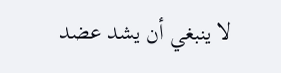لا ينبغي أن يشد عضد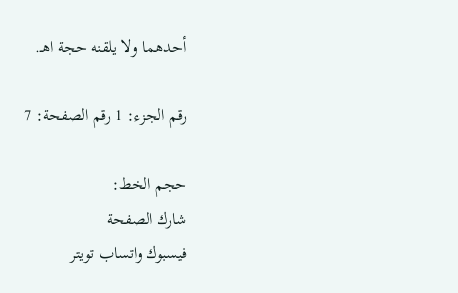أحدهما ولا يلقنه حجة اهـ.

رقم الجزء: 1 رقم الصفحة: 7

حجم الخط:
شارك الصفحة
فيسبوك واتساب تويتر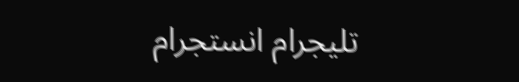تليجرام انستجرام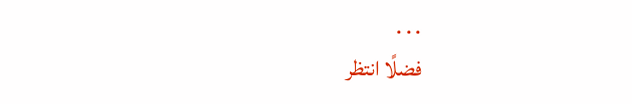. . .
فضلًا انتظر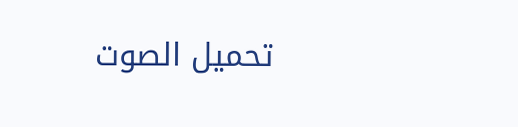تحميل الصوت